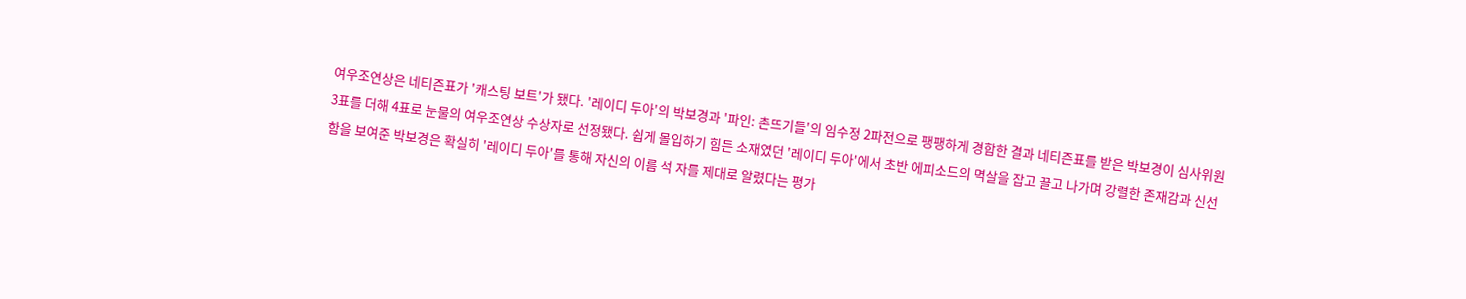여우조연상은 네티즌표가 '캐스팅 보트'가 됐다. '레이디 두아'의 박보경과 '파인: 촌뜨기들'의 임수정 2파전으로 팽팽하게 경합한 결과 네티즌표를 받은 박보경이 심사위원 3표를 더해 4표로 눈물의 여우조연상 수상자로 선정됐다. 쉽게 몰입하기 힘든 소재였던 '레이디 두아'에서 초반 에피소드의 멱살을 잡고 끌고 나가며 강렬한 존재감과 신선함을 보여준 박보경은 확실히 '레이디 두아'를 통해 자신의 이름 석 자를 제대로 알렸다는 평가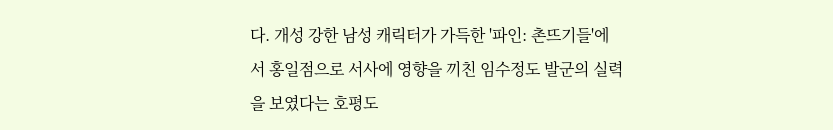다. 개성 강한 남성 캐릭터가 가득한 '파인: 촌뜨기들'에서 홍일점으로 서사에 영향을 끼친 임수정도 발군의 실력을 보였다는 호평도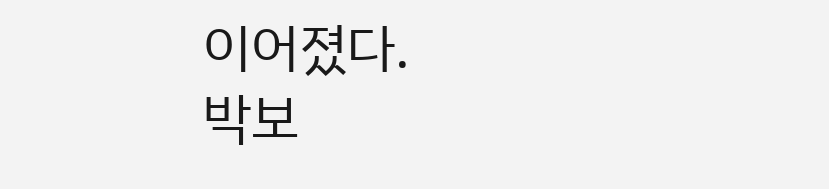이어졌다.
박보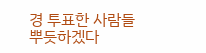경 투표한 사람들 뿌듯하겠다